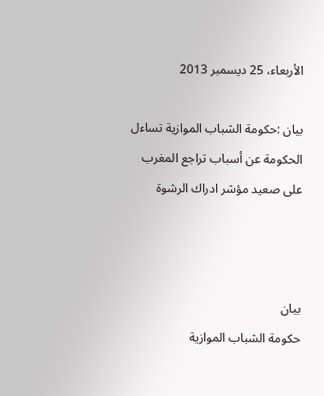الأربعاء، 25 ديسمبر 2013

بيان :حكومة الشباب الموازية تساءل الحكومة عن أسباب تراجع المغرب على صعيد مؤشر ادراك الرشوة



بيان
حكومة الشباب الموازية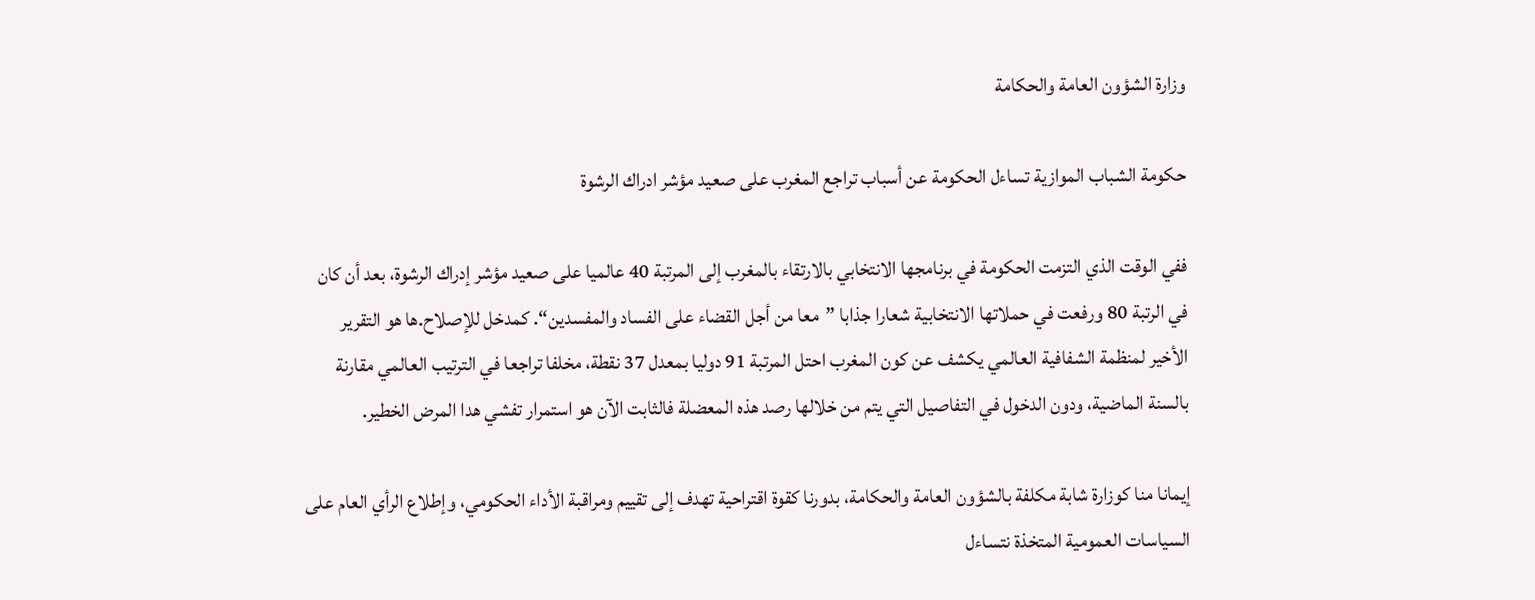وزارة الشؤون العامة والحكامة

حكومة الشباب الموازية تساءل الحكومة عن أسباب تراجع المغرب على صعيد مؤشر ادراك الرشوة

ففي الوقت الذي التزمت الحكومة في برنامجها الانتخابي بالارتقاء بالمغرب إلى المرتبة 40 عالميا على صعيد مؤشر إدراك الرشوة، بعد أن كان في الرتبة 80 ورفعت في حملاتها الانتخابية شعارا جذابا ”معا من أجل القضاء على الفساد والمفسدين“. كمدخل للإصلاح.ها هو التقرير الأخير لمنظمة الشفافية العالمي يكشف عن كون المغرب احتل المرتبة 91 دوليا بمعدل 37 نقطة، مخلفا تراجعا في الترتيب العالمي مقارنة بالسنة الماضية، ودون الدخول في التفاصيل التي يتم من خلالها رصد هذه المعضلة فالثابت الآن هو استمرار تفشي هدا المرض الخطير.

إيمانا منا كوزارة شابة مكلفة بالشؤون العامة والحكامة، بدورنا كقوة اقتراحية تهدف إلى تقييم ومراقبة الأداء الحكومي، وإطلاع الرأي العام على السياسات العمومية المتخذة نتساءل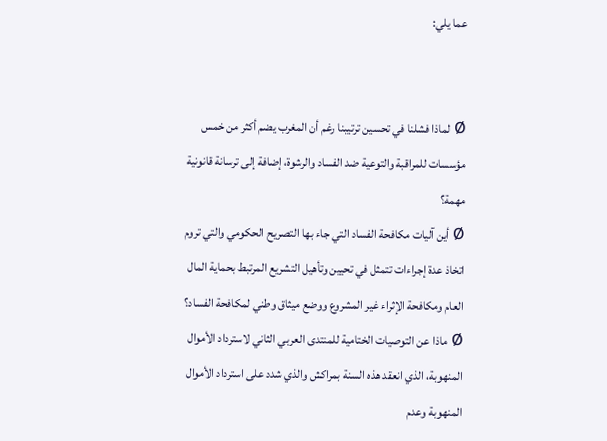عما يلي:


Ø لماذا فشلنا في تحسين ترتيبنا رغم أن المغرب يضم أكثر من خمس مؤسسات للمراقبة والتوعية ضد الفساد والرشوة، إضافة إلى ترسانة قانونية مهمة؟
Ø أين آليات مكافحة الفساد التي جاء بها التصريح الحكومي والتي تروم اتخاذ عدة إجراءات تتمثل في تحيين وتأهيل التشريع المرتبط بحماية المال العام ومكافحة الإثراء غير المشروع ووضع ميثاق وطني لمكافحة الفساد؟
Ø ماذا عن التوصيات الختامية للمنتدى العربي الثاني لاسترداد الأموال المنهوبة، الذي انعقد هذه السنة بمراكش والذي شدد على استرداد الأموال المنهوبة وعدم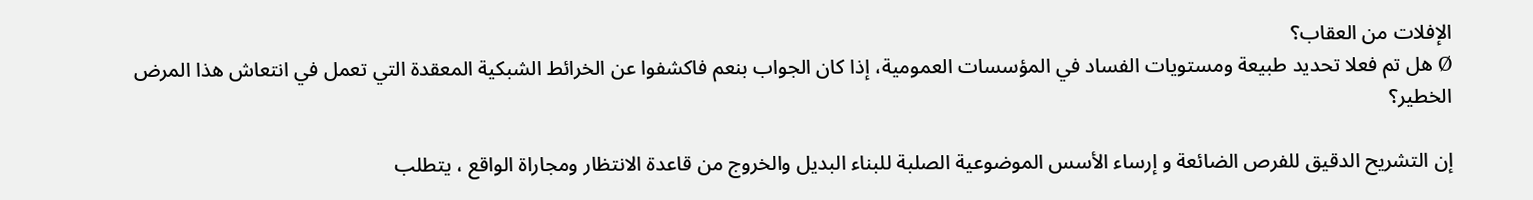الإفلات من العقاب؟
Ø هل تم فعلا تحديد طبيعة ومستويات الفساد في المؤسسات العمومية، إذا كان الجواب بنعم فاكشفوا عن الخرائط الشبكية المعقدة التي تعمل في انتعاش هذا المرض الخطير؟

إن التشريح الدقيق للفرص الضائعة و إرساء الأسس الموضوعية الصلبة للبناء البديل والخروج من قاعدة الانتظار ومجاراة الواقع ، يتطلب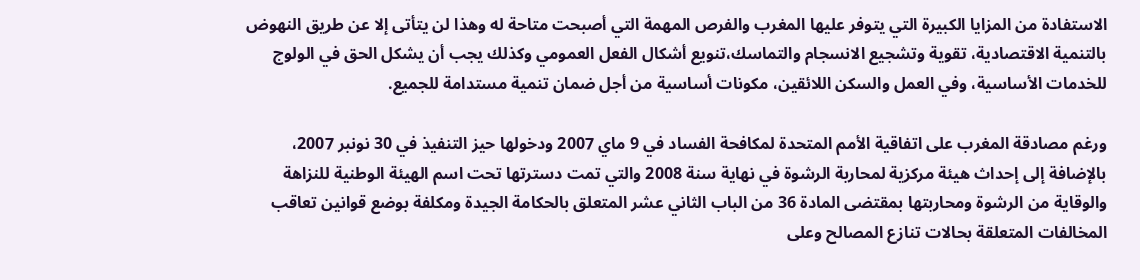الاستفادة من المزايا الكبيرة التي يتوفر عليها المغرب والفرص المهمة التي أصبحت متاحة له وهذا لن يتأتى إلا عن طريق النهوض بالتنمية الاقتصادية، تقوية وتشجيع الانسجام والتماسك،تنويع أشكال الفعل العمومي وكذلك يجب أن يشكل الحق في الولوج للخدمات الأساسية، وفي العمل والسكن اللائقين، مكونات أساسية من أجل ضمان تنمية مستدامة للجميع.

ورغم مصادقة المغرب على اتفاقية الأمم المتحدة لمكافحة الفساد في 9 ماي 2007 ودخولها حيز التنفيذ في 30 نونبر 2007، بالإضافة إلى إحداث هيئة مركزية لمحاربة الرشوة في نهاية سنة 2008 والتي تمت دسترتها تحت اسم الهيئة الوطنية للنزاهة والوقاية من الرشوة ومحاربتها بمقتضى المادة 36 من الباب الثاني عشر المتعلق بالحكامة الجيدة ومكلفة بوضع قوانين تعاقب المخالفات المتعلقة بحالات تنازع المصالح وعلى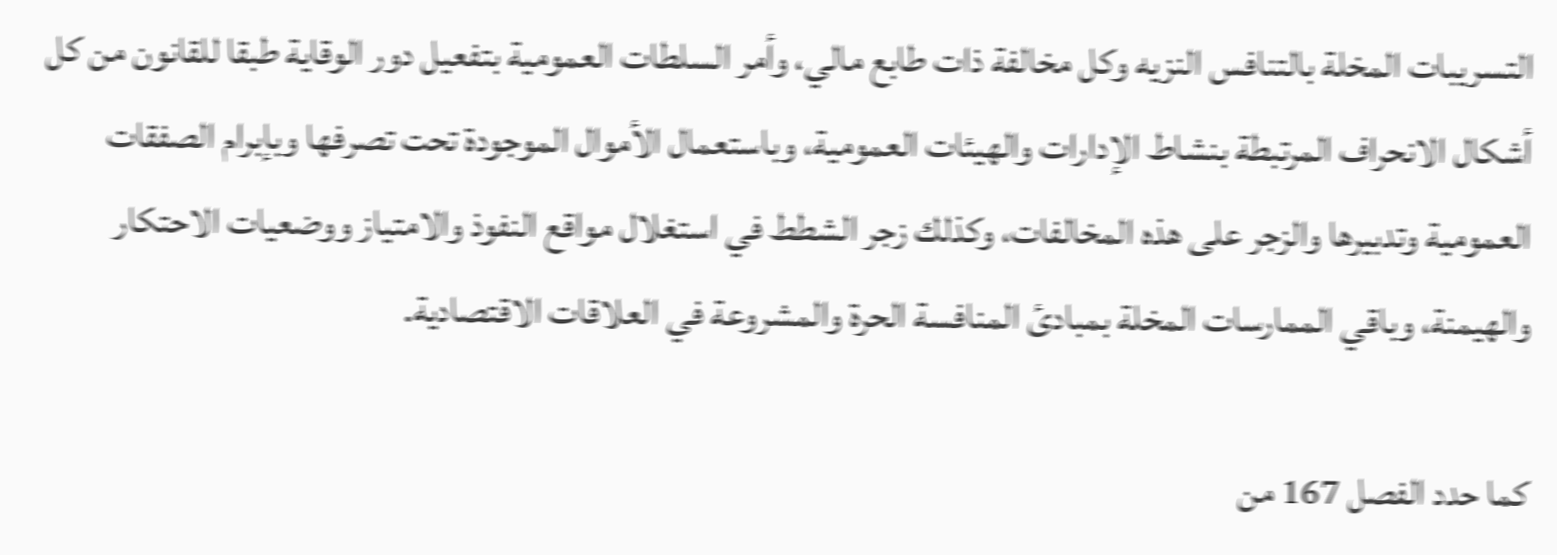التسريبات المخلة بالتنافس النزيه وكل مخالفة ذات طابع مالي، وأمر السلطات العمومية بتفعيل دور الوقاية طبقا للقانون من كل أشكال الانحراف المرتبطة بنشاط الإدارات والهيئات العمومية، وباستعمال الأموال الموجودة تحت تصرفها وبإبرام الصفقات العمومية وتدبيرها والزجر على هذه المخالفات، وكذلك زجر الشطط في استغلال مواقع النفوذ والامتياز ووضعيات الاحتكار والهيمنة، وباقي الممارسات المخلة بمبادئ المنافسة الحرة والمشروعة في العلاقات الاقتصادية.

كما حدد الفصل 167 من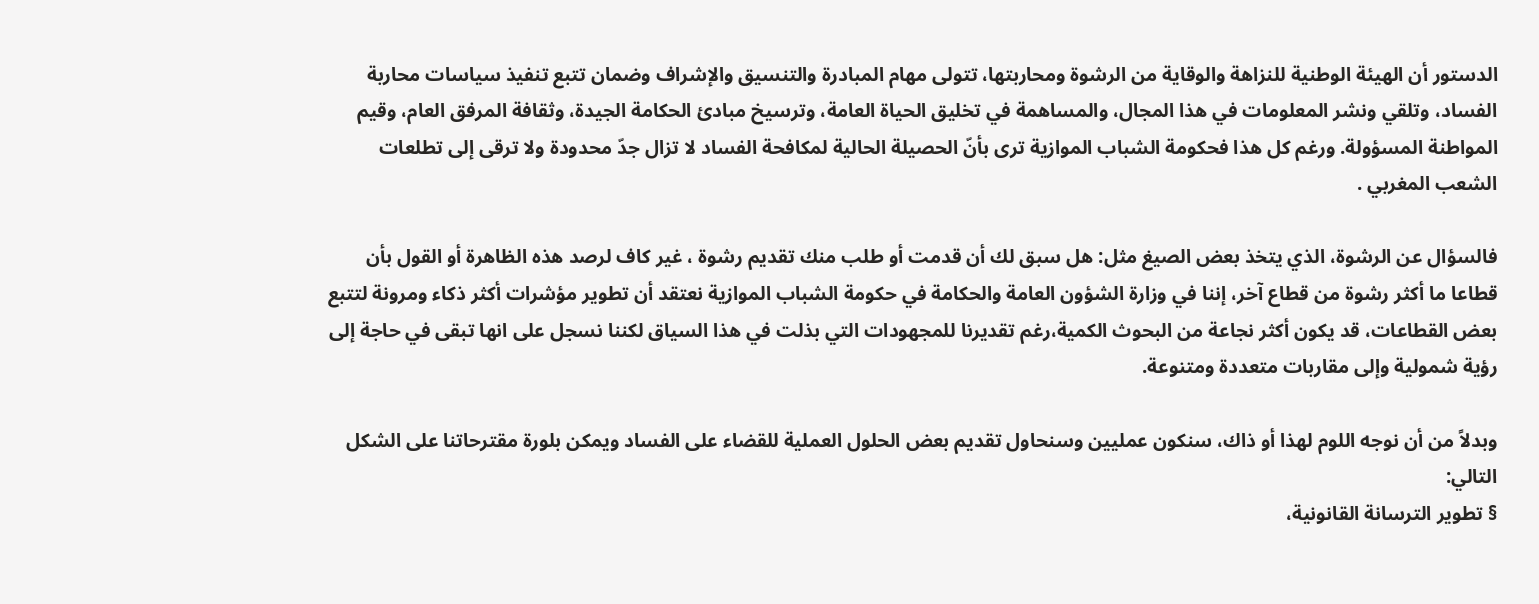الدستور أن الهيئة الوطنية للنزاهة والوقاية من الرشوة ومحاربتها، تتولى مهام المبادرة والتنسيق والإشراف وضمان تتبع تنفيذ سياسات محاربة الفساد، وتلقي ونشر المعلومات في هذا المجال، والمساهمة في تخليق الحياة العامة، وترسيخ مبادئ الحكامة الجيدة، وثقافة المرفق العام، وقيم المواطنة المسؤولة. ورغم كل هذا فحكومة الشباب الموازية ترى بأنّ الحصيلة الحالية لمكافحة الفساد لا تزال جدّ محدودة ولا ترقى إلى تطلعات الشعب المغربي .

فالسؤال عن الرشوة، الذي يتخذ بعض الصيغ مثل: هل سبق لك أن قدمت أو طلب منك تقديم رشوة ، غير كاف لرصد هذه الظاهرة أو القول بأن قطاعا ما أكثر رشوة من قطاع آخر، إننا في وزارة الشؤون العامة والحكامة في حكومة الشباب الموازية نعتقد أن تطوير مؤشرات أكثر ذكاء ومرونة لتتبع بعض القطاعات، قد يكون أكثر نجاعة من البحوث الكمية،رغم تقديرنا للمجهودات التي بذلت في هذا السياق لكننا نسجل على انها تبقى في حاجة إلى رؤية شمولية وإلى مقاربات متعددة ومتنوعة.

وبدلاً من أن نوجه اللوم لهذا أو ذاك، سنكون عمليين وسنحاول تقديم بعض الحلول العملية للقضاء على الفساد ويمكن بلورة مقترحاتنا على الشكل التالي:
§ تطوير الترسانة القانونية،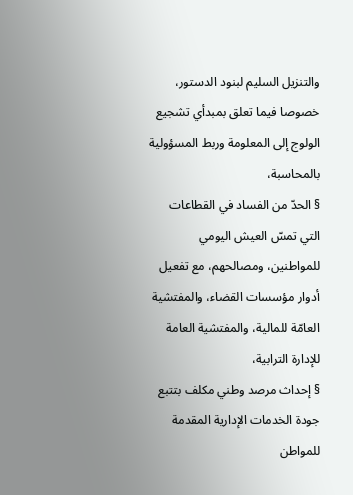والتنزيل السليم لبنود الدستور، خصوصا فيما تعلق بمبدأي تشجيع الولوج إلى المعلومة وربط المسؤولية بالمحاسبة،
§ الحدّ من الفساد في القطاعات التي تمسّ العيش اليومي للمواطنين، ومصالحهم، مع تفعيل أدوار مؤسسات القضاء، والمفتشية العامّة للمالية، والمفتشية العامة للإدارة الترابية،
§ إحداث مرصد وطني مكلف بتتبع جودة الخدمات الإدارية المقدمة للمواطن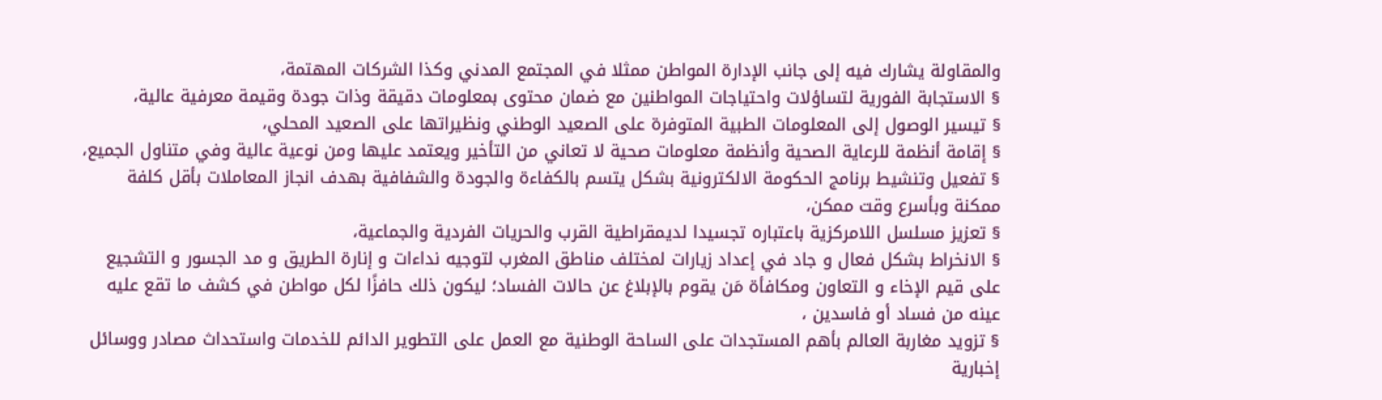والمقاولة يشارك فيه إلى جانب الإدارة المواطن ممثلا في المجتمع المدني وكذا الشركات المهتمة،
§ الاستجابة الفورية لتساؤلات واحتياجات المواطنين مع ضمان محتوى بمعلومات دقيقة وذات جودة وقيمة معرفية عالية،
§ تيسير الوصول إلى المعلومات الطبية المتوفرة على الصعيد الوطني ونظيراتها على الصعيد المحلي،
§ إقامة أنظمة للرعاية الصحية وأنظمة معلومات صحية لا تعاني من التأخير ويعتمد عليها ومن نوعية عالية وفي متناول الجميع،
§ تفعيل وتنشيط برنامج الحكومة الالكترونية بشكل يتسم بالكفاءة والجودة والشفافية بهدف انجاز المعاملات بأقل كلفة ممكنة وبأسرع وقت ممكن،
§ تعزيز مسلسل اللامركزية باعتباره تجسيدا لديمقراطية القرب والحريات الفردية والجماعية،
§ الانخراط بشكل فعال و جاد في إعداد زيارات لمختلف مناطق المغرب لتوجيه نداءات و إنارة الطريق و مد الجسور و التشجيع على قيم الإخاء و التعاون ومكافأة مَن يقوم بالإبلاغ عن حالات الفساد؛ ليكون ذلك حافزًا لكل مواطن في كشف ما تقع عليه عينه من فساد أو فاسدين ،
§ تزويد مغاربة العالم بأهم المستجدات على الساحة الوطنية مع العمل على التطوير الدائم للخدمات واستحداث مصادر ووسائل إخبارية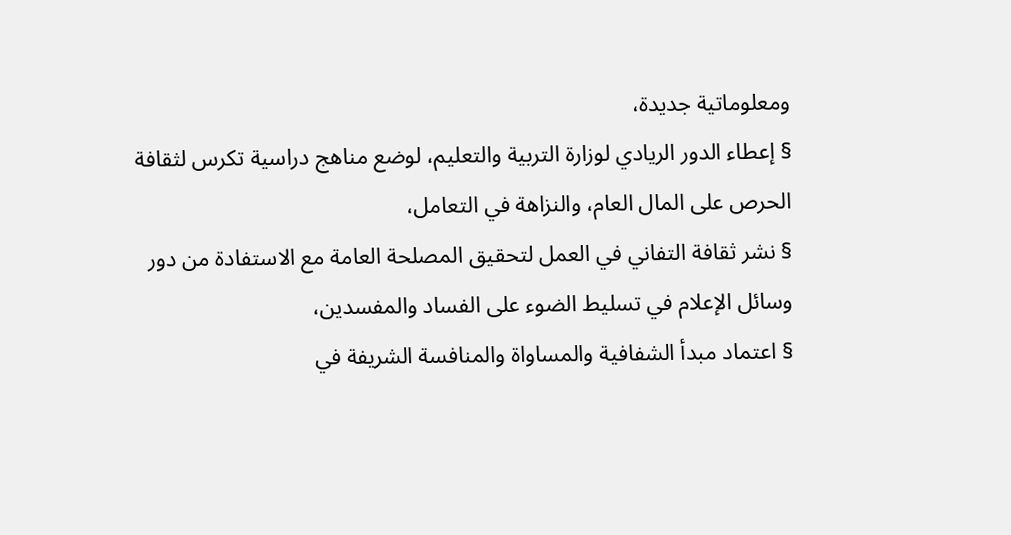ومعلوماتية جديدة،
§ إعطاء الدور الريادي لوزارة التربية والتعليم، لوضع مناهج دراسية تكرس لثقافة الحرص على المال العام، والنزاهة في التعامل،
§ نشر ثقافة التفاني في العمل لتحقيق المصلحة العامة مع الاستفادة من دور وسائل الإعلام في تسليط الضوء على الفساد والمفسدين،
§ اعتماد مبدأ الشفافية والمساواة والمنافسة الشريفة في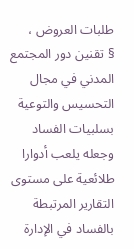طلبات العروض ،
§ تقنين دور المجتمع المدني في مجال التحسيس والتوعية بسلبيات الفساد وجعله يلعب أدوارا طلائعية على مستوى التقارير المرتبطة بالفساد في الإدارة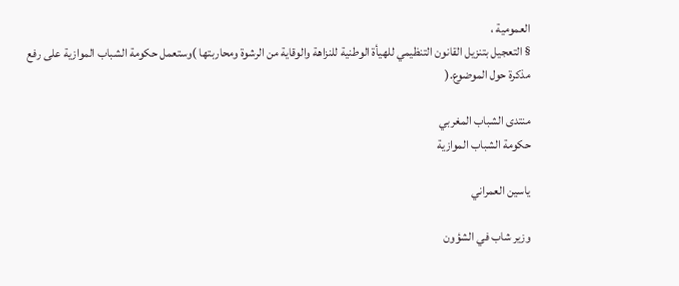العمومية ،
§ التعجيل بتنزيل القانون التنظيمي للهيأة الوطنية للنزاهة والوقاية من الرشوة ومحاربتها )وستعمل حكومة الشباب الموازية على رفع مذكرة حول الموضوع.(

منتدى الشباب المغربي
حكومة الشباب الموازية

ياسين العمراني

وزير شاب في الشؤون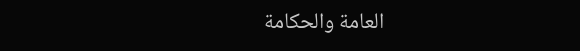العامة والحكامة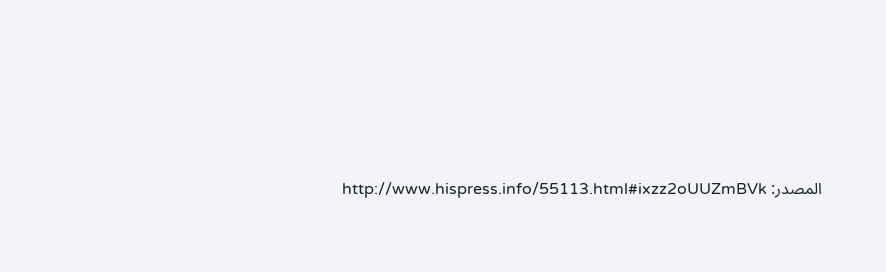المصدر: http://www.hispress.info/55113.html#ixzz2oUUZmBVk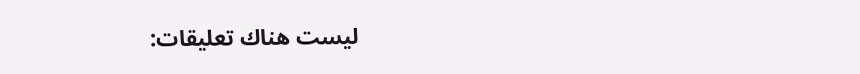ليست هناك تعليقات: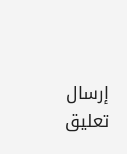إرسال تعليق